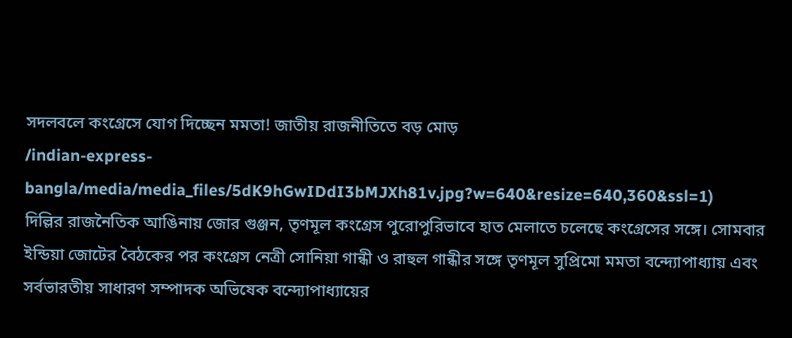সদলবলে কংগ্রেসে যোগ দিচ্ছেন মমতা! জাতীয় রাজনীতিতে বড় মোড়
/indian-express-bangla/media/media_files/5dK9hGwIDdI3bMJXh81v.jpg?w=640&resize=640,360&ssl=1)
দিল্লির রাজনৈতিক আঙিনায় জোর গুঞ্জন, তৃণমূল কংগ্রেস পুরোপুরিভাবে হাত মেলাতে চলেছে কংগ্রেসের সঙ্গে। সোমবার ইন্ডিয়া জোটের বৈঠকের পর কংগ্রেস নেত্রী সোনিয়া গান্ধী ও রাহুল গান্ধীর সঙ্গে তৃণমূল সুপ্রিমো মমতা বন্দ্যোপাধ্যায় এবং সর্বভারতীয় সাধারণ সম্পাদক অভিষেক বন্দ্যোপাধ্যায়ের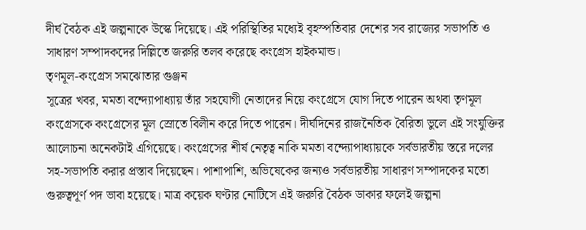দীর্ঘ বৈঠক এই জল্পনাকে উস্কে দিয়েছে। এই পরিস্থিতির মধ্যেই বৃহস্পতিবার দেশের সব রাজ্যের সভাপতি ও সাধারণ সম্পাদকদের দিল্লিতে জরুরি তলব করেছে কংগ্রেস হাইকমান্ড।
তৃণমূল-কংগ্রেস সমঝোতার গুঞ্জন
সূত্রের খবর, মমতা বন্দ্যোপাধ্যায় তাঁর সহযোগী নেতাদের নিয়ে কংগ্রেসে যোগ দিতে পারেন অথবা তৃণমূল কংগ্রেসকে কংগ্রেসের মূল স্রোতে বিলীন করে দিতে পারেন। দীর্ঘদিনের রাজনৈতিক বৈরিতা ভুলে এই সংযুক্তির আলোচনা অনেকটাই এগিয়েছে। কংগ্রেসের শীর্ষ নেতৃত্ব নাকি মমতা বন্দ্যোপাধ্যায়কে সর্বভারতীয় স্তরে দলের সহ-সভাপতি করার প্রস্তাব দিয়েছেন। পাশাপাশি, অভিষেকের জন্যও সর্বভারতীয় সাধারণ সম্পাদকের মতো গুরুত্বপূর্ণ পদ ভাবা হয়েছে। মাত্র কয়েক ঘণ্টার নোটিসে এই জরুরি বৈঠক ডাকার ফলেই জল্পনা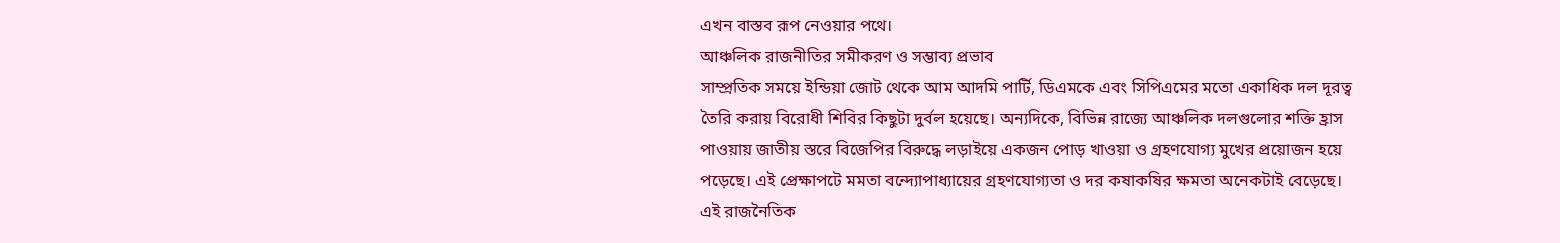এখন বাস্তব রূপ নেওয়ার পথে।
আঞ্চলিক রাজনীতির সমীকরণ ও সম্ভাব্য প্রভাব
সাম্প্রতিক সময়ে ইন্ডিয়া জোট থেকে আম আদমি পার্টি, ডিএমকে এবং সিপিএমের মতো একাধিক দল দূরত্ব তৈরি করায় বিরোধী শিবির কিছুটা দুর্বল হয়েছে। অন্যদিকে, বিভিন্ন রাজ্যে আঞ্চলিক দলগুলোর শক্তি হ্রাস পাওয়ায় জাতীয় স্তরে বিজেপির বিরুদ্ধে লড়াইয়ে একজন পোড় খাওয়া ও গ্রহণযোগ্য মুখের প্রয়োজন হয়ে পড়েছে। এই প্রেক্ষাপটে মমতা বন্দ্যোপাধ্যায়ের গ্রহণযোগ্যতা ও দর কষাকষির ক্ষমতা অনেকটাই বেড়েছে। এই রাজনৈতিক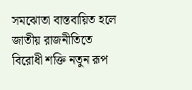সমঝোতা বাস্তবায়িত হলে জাতীয় রাজনীতিতে বিরোধী শক্তি নতুন রূপ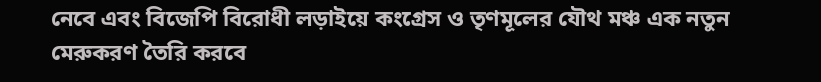নেবে এবং বিজেপি বিরোধী লড়াইয়ে কংগ্রেস ও তৃণমূলের যৌথ মঞ্চ এক নতুন মেরুকরণ তৈরি করবে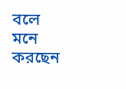বলে মনে করছেন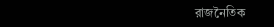রাজনৈতিক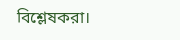বিশ্লেষকরা।